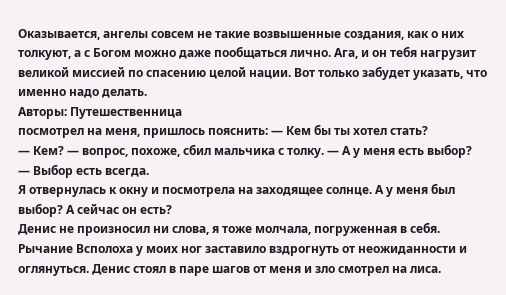Оказывается, ангелы совсем не такие возвышенные создания, как о них толкуют, а с Богом можно даже пообщаться лично. Ага, и он тебя нагрузит великой миссией по спасению целой нации. Вот только забудет указать, что именно надо делать.
Авторы: Путешественница
посмотрел на меня, пришлось пояснить: — Кем бы ты хотел стать?
— Кем? — вопрос, похоже, сбил мальчика с толку. — А у меня есть выбор?
— Выбор есть всегда.
Я отвернулась к окну и посмотрела на заходящее солнце. А у меня был выбор? А сейчас он есть?
Денис не произносил ни слова, я тоже молчала, погруженная в себя. Рычание Всполоха у моих ног заставило вздрогнуть от неожиданности и оглянуться. Денис стоял в паре шагов от меня и зло смотрел на лиса.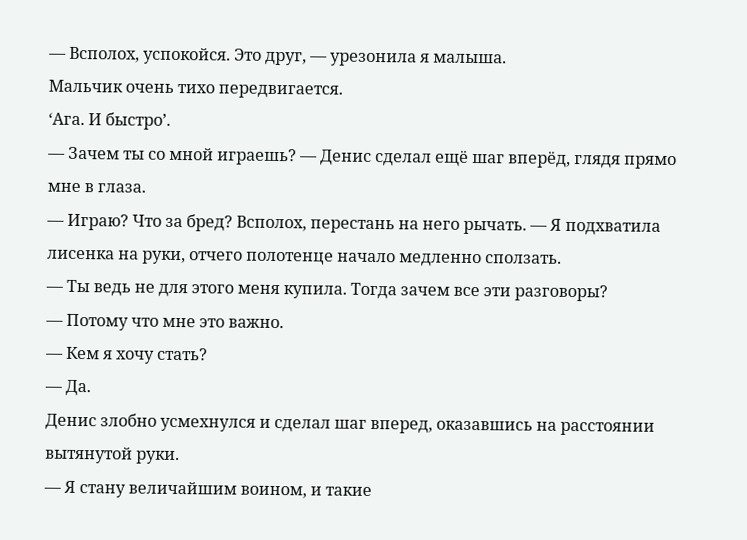— Всполох, успокойся. Это друг, — урезонила я малыша.
Мальчик очень тихо передвигается.
‘Ага. И быстро’.
— Зачем ты со мной играешь? — Денис сделал ещё шаг вперёд, глядя прямо мне в глаза.
— Играю? Что за бред? Всполох, перестань на него рычать. — Я подхватила лисенка на руки, отчего полотенце начало медленно сползать.
— Ты ведь не для этого меня купила. Тогда зачем все эти разговоры?
— Потому что мне это важно.
— Кем я хочу стать?
— Да.
Денис злобно усмехнулся и сделал шаг вперед, оказавшись на расстоянии вытянутой руки.
— Я стану величайшим воином, и такие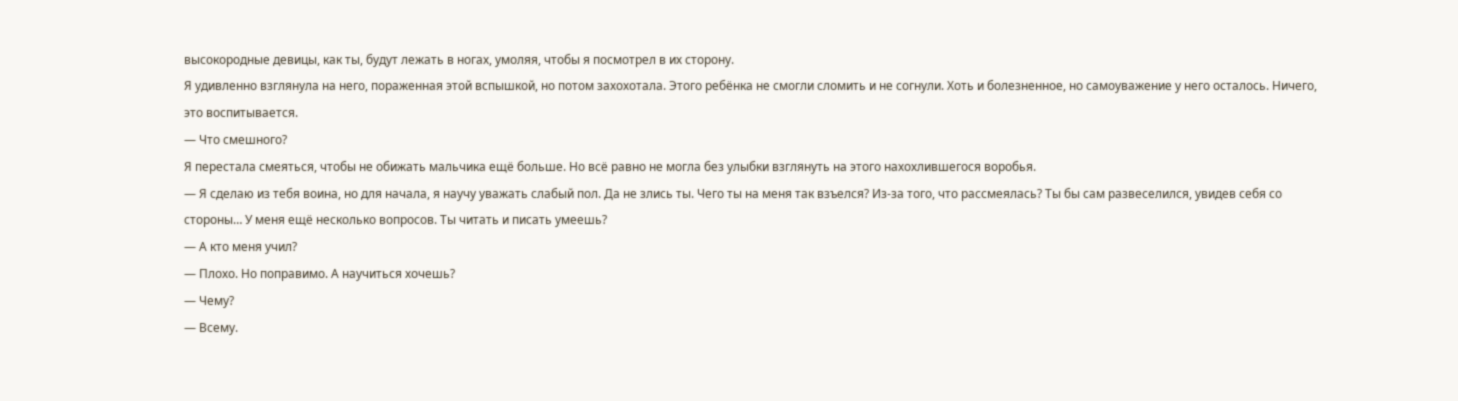высокородные девицы, как ты, будут лежать в ногах, умоляя, чтобы я посмотрел в их сторону.
Я удивленно взглянула на него, пораженная этой вспышкой, но потом захохотала. Этого ребёнка не смогли сломить и не согнули. Хоть и болезненное, но самоуважение у него осталось. Ничего, это воспитывается.
— Что смешного?
Я перестала смеяться, чтобы не обижать мальчика ещё больше. Но всё равно не могла без улыбки взглянуть на этого нахохлившегося воробья.
— Я сделаю из тебя воина, но для начала, я научу уважать слабый пол. Да не злись ты. Чего ты на меня так взъелся? Из-за того, что рассмеялась? Ты бы сам развеселился, увидев себя со стороны… У меня ещё несколько вопросов. Ты читать и писать умеешь?
— А кто меня учил?
— Плохо. Но поправимо. А научиться хочешь?
— Чему?
— Всему.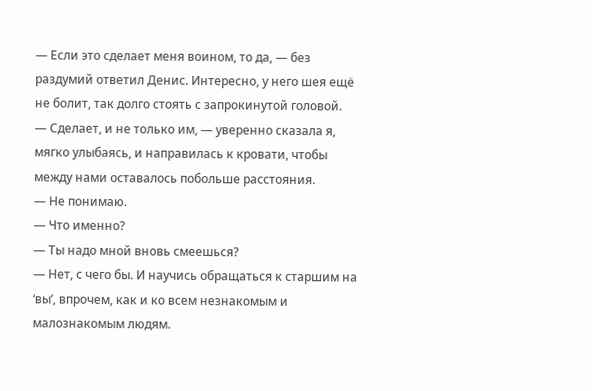— Если это сделает меня воином, то да, — без раздумий ответил Денис. Интересно, у него шея ещё не болит, так долго стоять с запрокинутой головой.
— Сделает, и не только им, — уверенно сказала я, мягко улыбаясь, и направилась к кровати, чтобы между нами оставалось побольше расстояния.
— Не понимаю.
— Что именно?
— Ты надо мной вновь смеешься?
— Нет, с чего бы. И научись обращаться к старшим на ‘вы’, впрочем, как и ко всем незнакомым и малознакомым людям.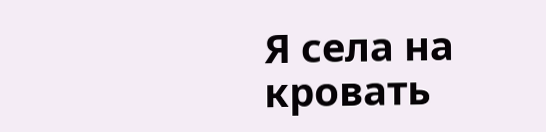Я села на кровать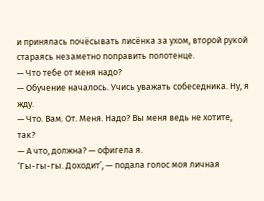и принялась почёсывать лисёнка за ухом, второй рукой стараясь незаметно поправить полотенце.
— Что тебе от меня надо?
— Обучение началось. Учись уважать собеседника. Ну, я жду.
— Что. Вам. От. Меня. Надо? Вы меня ведь не хотите, так?
— А что, должна? — офигела я.
‘Гы-гы-гы. Доходит’, — подала голос моя личная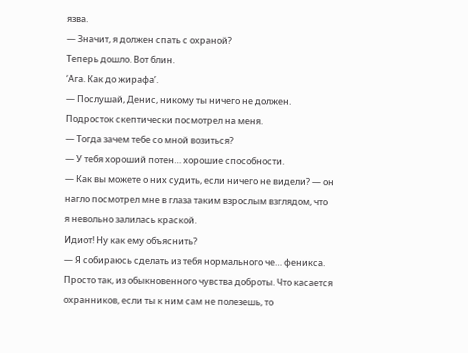язва.
— Значит, я должен спать с охраной?
Теперь дошло. Вот блин.
‘Ага. Как до жирафа’.
— Послушай, Денис, никому ты ничего не должен.
Подросток скептически посмотрел на меня.
— Тогда зачем тебе со мной возиться?
— У тебя хороший потен… хорошие способности.
— Как вы можете о них судить, если ничего не видели? — он нагло посмотрел мне в глаза таким взрослым взглядом, что я невольно залилась краской.
Идиот! Ну как ему объяснить?
— Я собираюсь сделать из тебя нормального че… феникса. Просто так, из обыкновенного чувства доброты. Что касается охранников, если ты к ним сам не полезешь, то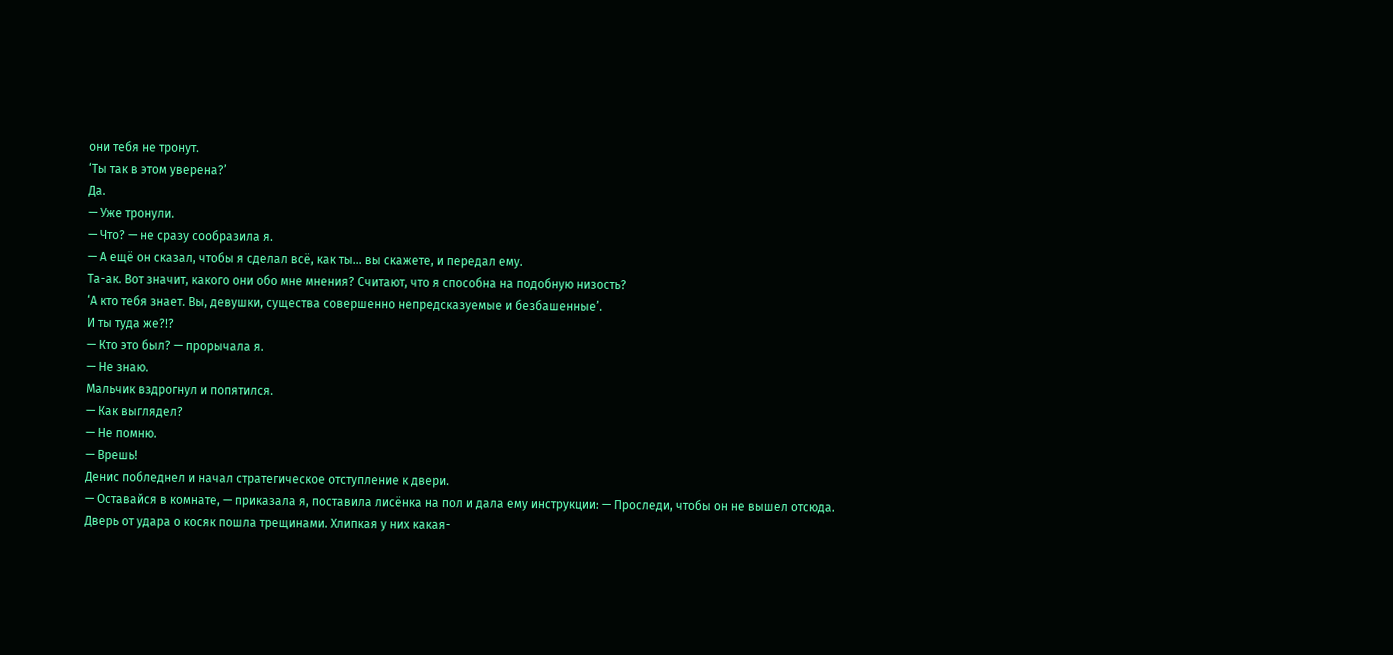они тебя не тронут.
‘Ты так в этом уверена?’
Да.
— Уже тронули.
— Что? — не сразу сообразила я.
— А ещё он сказал, чтобы я сделал всё, как ты… вы скажете, и передал ему.
Та-ак. Вот значит, какого они обо мне мнения? Считают, что я способна на подобную низость?
‘А кто тебя знает. Вы, девушки, существа совершенно непредсказуемые и безбашенные’.
И ты туда же?!?
— Кто это был? — прорычала я.
— Не знаю.
Мальчик вздрогнул и попятился.
— Как выглядел?
— Не помню.
— Врешь!
Денис побледнел и начал стратегическое отступление к двери.
— Оставайся в комнате, — приказала я, поставила лисёнка на пол и дала ему инструкции: — Проследи, чтобы он не вышел отсюда.
Дверь от удара о косяк пошла трещинами. Хлипкая у них какая-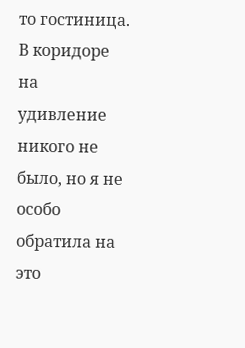то гостиница. В коридоре на удивление никого не было, но я не особо обратила на это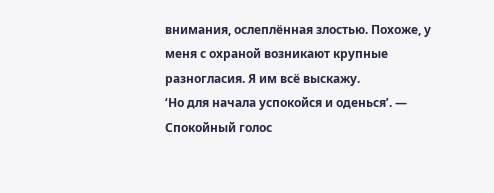внимания, ослеплённая злостью. Похоже, у меня с охраной возникают крупные разногласия. Я им всё выскажу.
‘Но для начала успокойся и оденься’. — Спокойный голос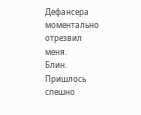Дефансера моментально отрезвил меня.
Блин.
Пришлось спешно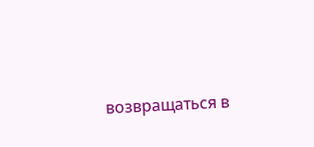возвращаться в